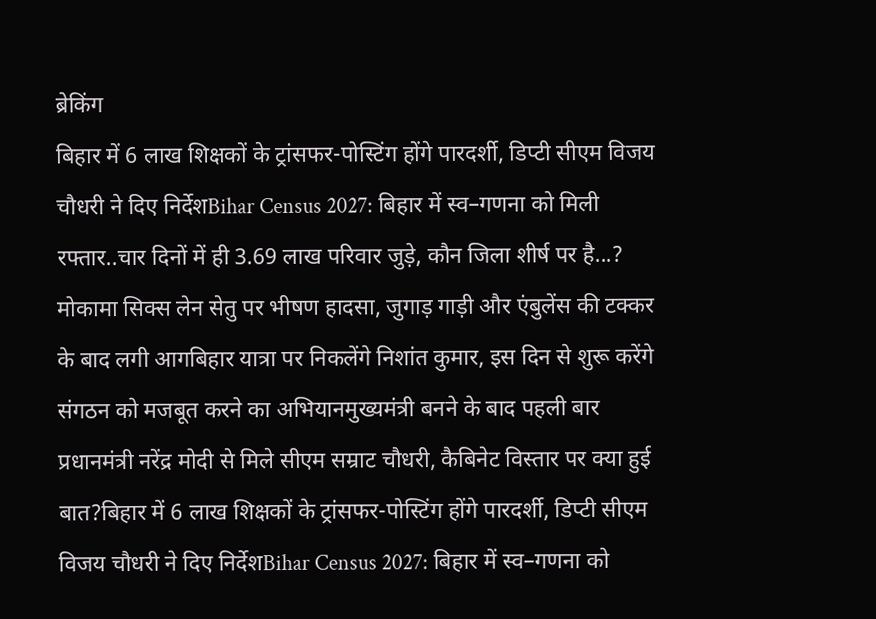ब्रेकिंग
बिहार में 6 लाख शिक्षकों के ट्रांसफर-पोस्टिंग होंगे पारदर्शी, डिप्टी सीएम विजय चौधरी ने दिए निर्देशBihar Census 2027: बिहार में स्व–गणना को मिली रफ्तार..चार दिनों में ही 3.69 लाख परिवार जुड़े, कौन जिला शीर्ष पर है...? मोकामा सिक्स लेन सेतु पर भीषण हादसा, जुगाड़ गाड़ी और एंबुलेंस की टक्कर के बाद लगी आगबिहार यात्रा पर निकलेंगे निशांत कुमार, इस दिन से शुरू करेंगे संगठन को मजबूत करने का अभियानमुख्यमंत्री बनने के बाद पहली बार प्रधानमंत्री नरेंद्र मोदी से मिले सीएम सम्राट चौधरी, कैबिनेट विस्तार पर क्या हुई बात?बिहार में 6 लाख शिक्षकों के ट्रांसफर-पोस्टिंग होंगे पारदर्शी, डिप्टी सीएम विजय चौधरी ने दिए निर्देशBihar Census 2027: बिहार में स्व–गणना को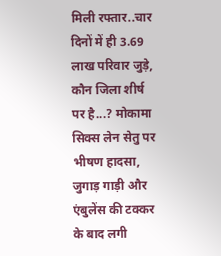मिली रफ्तार..चार दिनों में ही 3.69 लाख परिवार जुड़े, कौन जिला शीर्ष पर है...? मोकामा सिक्स लेन सेतु पर भीषण हादसा, जुगाड़ गाड़ी और एंबुलेंस की टक्कर के बाद लगी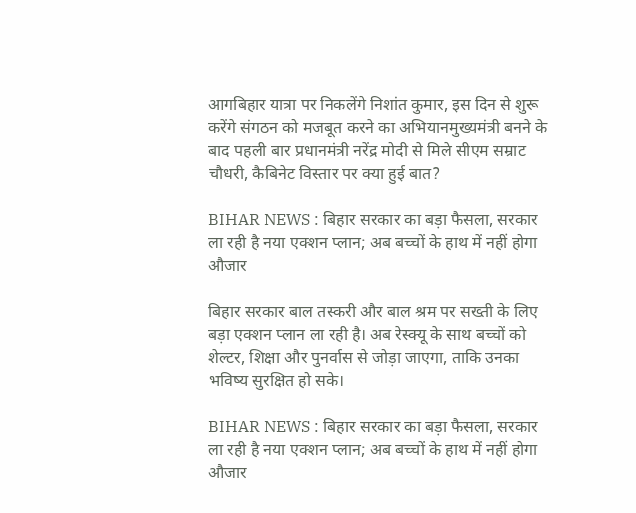आगबिहार यात्रा पर निकलेंगे निशांत कुमार, इस दिन से शुरू करेंगे संगठन को मजबूत करने का अभियानमुख्यमंत्री बनने के बाद पहली बार प्रधानमंत्री नरेंद्र मोदी से मिले सीएम सम्राट चौधरी, कैबिनेट विस्तार पर क्या हुई बात?

BIHAR NEWS : बिहार सरकार का बड़ा फैसला, सरकार ला रही है नया एक्शन प्लान; अब बच्चों के हाथ में नहीं होगा औजार

बिहार सरकार बाल तस्करी और बाल श्रम पर सख्ती के लिए बड़ा एक्शन प्लान ला रही है। अब रेस्क्यू के साथ बच्चों को शेल्टर, शिक्षा और पुनर्वास से जोड़ा जाएगा, ताकि उनका भविष्य सुरक्षित हो सके।

BIHAR NEWS : बिहार सरकार का बड़ा फैसला, सरकार ला रही है नया एक्शन प्लान; अब बच्चों के हाथ में नहीं होगा औजार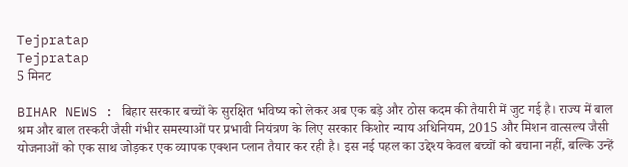Tejpratap
Tejpratap
5 मिनट

BIHAR NEWS : बिहार सरकार बच्चों के सुरक्षित भविष्य को लेकर अब एक बड़े और ठोस कदम की तैयारी में जुट गई है। राज्य में बाल श्रम और बाल तस्करी जैसी गंभीर समस्याओं पर प्रभावी नियंत्रण के लिए सरकार किशोर न्याय अधिनियम, 2015 और मिशन वात्सल्य जैसी योजनाओं को एक साथ जोड़कर एक व्यापक एक्शन प्लान तैयार कर रही है। इस नई पहल का उद्देश्य केवल बच्चों को बचाना नहीं, बल्कि उन्हें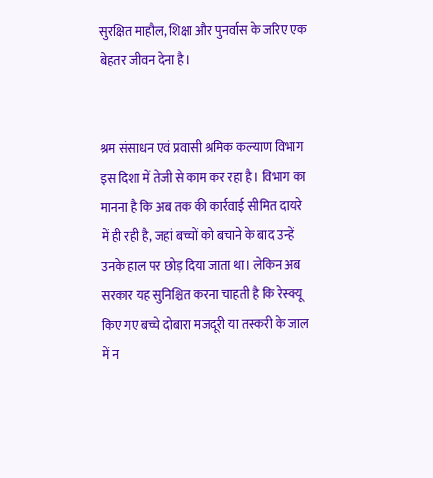सुरक्षित माहौल, शिक्षा और पुनर्वास के जरिए एक बेहतर जीवन देना है।


श्रम संसाधन एवं प्रवासी श्रमिक कल्याण विभाग इस दिशा में तेजी से काम कर रहा है। विभाग का मानना है कि अब तक की कार्रवाई सीमित दायरे में ही रही है, जहां बच्चों को बचाने के बाद उन्हें उनके हाल पर छोड़ दिया जाता था। लेकिन अब सरकार यह सुनिश्चित करना चाहती है कि रेस्क्यू किए गए बच्चे दोबारा मजदूरी या तस्करी के जाल में न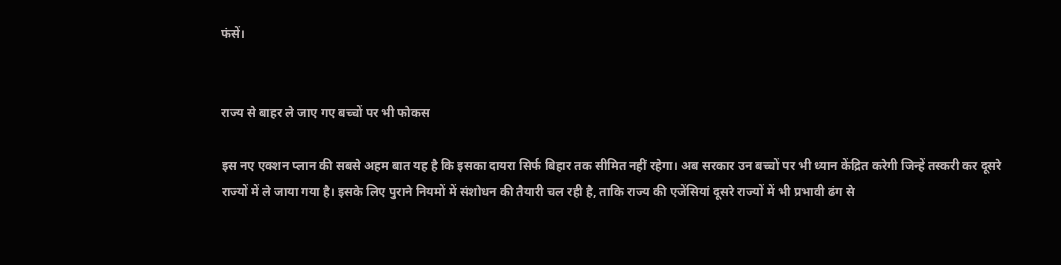फंसें।


राज्य से बाहर ले जाए गए बच्चों पर भी फोकस

इस नए एक्शन प्लान की सबसे अहम बात यह है कि इसका दायरा सिर्फ बिहार तक सीमित नहीं रहेगा। अब सरकार उन बच्चों पर भी ध्यान केंद्रित करेगी जिन्हें तस्करी कर दूसरे राज्यों में ले जाया गया है। इसके लिए पुराने नियमों में संशोधन की तैयारी चल रही है, ताकि राज्य की एजेंसियां दूसरे राज्यों में भी प्रभावी ढंग से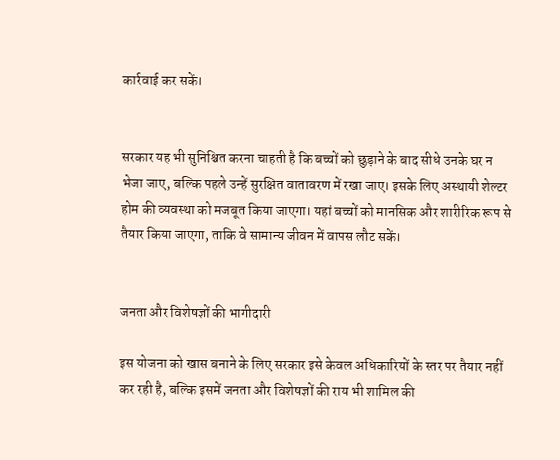कार्रवाई कर सकें।


सरकार यह भी सुनिश्चित करना चाहती है कि बच्चों को छुड़ाने के बाद सीधे उनके घर न भेजा जाए, बल्कि पहले उन्हें सुरक्षित वातावरण में रखा जाए। इसके लिए अस्थायी शेल्टर होम की व्यवस्था को मजबूत किया जाएगा। यहां बच्चों को मानसिक और शारीरिक रूप से तैयार किया जाएगा, ताकि वे सामान्य जीवन में वापस लौट सकें।


जनता और विशेषज्ञों की भागीदारी

इस योजना को खास बनाने के लिए सरकार इसे केवल अधिकारियों के स्तर पर तैयार नहीं कर रही है, बल्कि इसमें जनता और विशेषज्ञों की राय भी शामिल की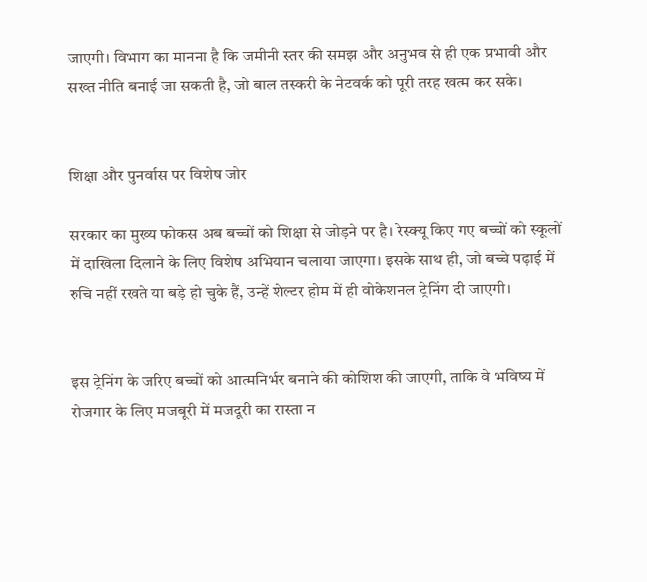जाएगी। विभाग का मानना है कि जमीनी स्तर की समझ और अनुभव से ही एक प्रभावी और सख्त नीति बनाई जा सकती है, जो बाल तस्करी के नेटवर्क को पूरी तरह खत्म कर सके।


शिक्षा और पुनर्वास पर विशेष जोर

सरकार का मुख्य फोकस अब बच्चों को शिक्षा से जोड़ने पर है। रेस्क्यू किए गए बच्चों को स्कूलों में दाखिला दिलाने के लिए विशेष अभियान चलाया जाएगा। इसके साथ ही, जो बच्चे पढ़ाई में रुचि नहीं रखते या बड़े हो चुके हैं, उन्हें शेल्टर होम में ही वोकेशनल ट्रेनिंग दी जाएगी।


इस ट्रेनिंग के जरिए बच्चों को आत्मनिर्भर बनाने की कोशिश की जाएगी, ताकि वे भविष्य में रोजगार के लिए मजबूरी में मजदूरी का रास्ता न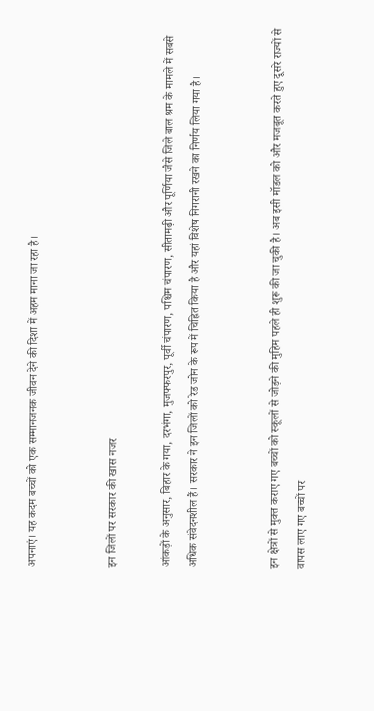अपनाएं। यह कदम बच्चों को एक सम्मानजनक जीवन देने की दिशा में अहम माना जा रहा है।


इन जिलों पर सरकार की खास नजर

आंकड़ों के अनुसार, बिहार के गया, दरभंगा, मुजफ्फरपुर, पूर्वी चंपारण, पश्चिम चंपारण, सीतामढ़ी और पूर्णिया जैसे जिले बाल श्रम के मामले में सबसे अधिक संवेदनशील हैं। सरकार ने इन जिलों को रेड जोन के रूप में चिह्नित किया है और यहां विशेष निगरानी रखने का निर्णय लिया गया है।


इन क्षेत्रों से मुक्त कराए गए बच्चों को स्कूलों से जोड़ने की मुहिम पहले ही शुरू की जा चुकी है। अब इसी मॉडल को और मजबूत करते हुए दूसरे राज्यों से वापस लाए गए बच्चों पर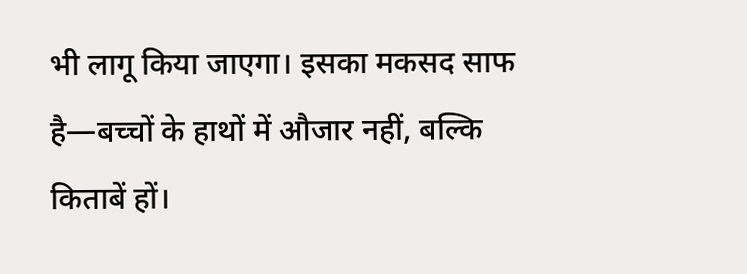भी लागू किया जाएगा। इसका मकसद साफ है—बच्चों के हाथों में औजार नहीं, बल्कि किताबें हों।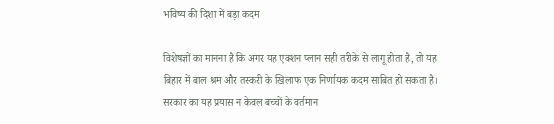भविष्य की दिशा में बड़ा कदम

विशेषज्ञों का मानना है कि अगर यह एक्शन प्लान सही तरीके से लागू होता है, तो यह बिहार में बाल श्रम और तस्करी के खिलाफ एक निर्णायक कदम साबित हो सकता है। सरकार का यह प्रयास न केवल बच्चों के वर्तमान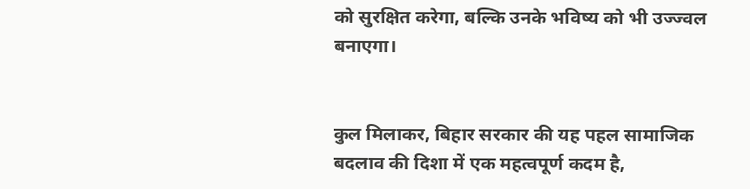को सुरक्षित करेगा, बल्कि उनके भविष्य को भी उज्ज्वल बनाएगा।


कुल मिलाकर, बिहार सरकार की यह पहल सामाजिक बदलाव की दिशा में एक महत्वपूर्ण कदम है,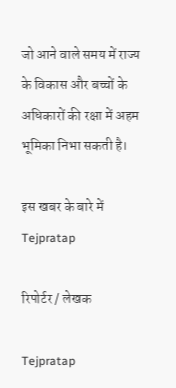जो आने वाले समय में राज्य के विकास और बच्चों के अधिकारों की रक्षा में अहम भूमिका निभा सकती है।

इस खबर के बारे में
Tejpratap

रिपोर्टर / लेखक

Tejpratap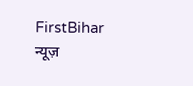FirstBihar न्यूज़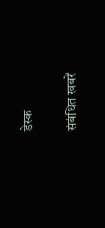डेस्क

संबंधित खबरें